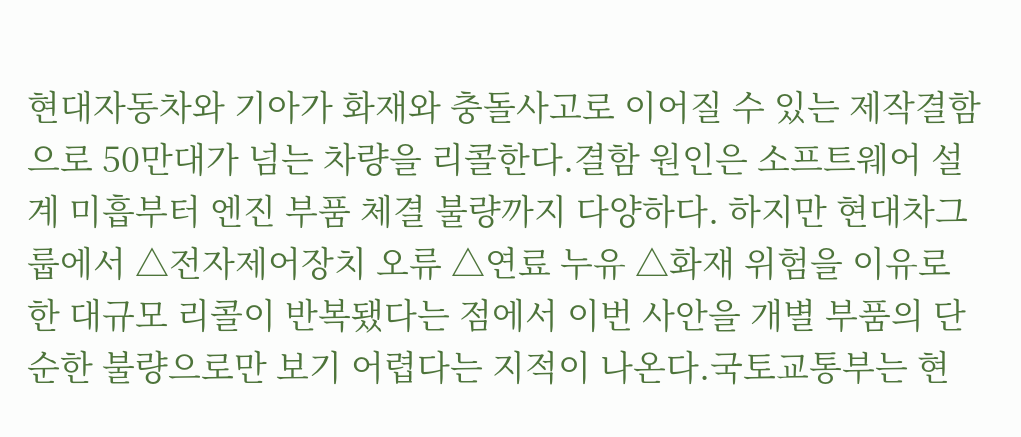현대자동차와 기아가 화재와 충돌사고로 이어질 수 있는 제작결함으로 50만대가 넘는 차량을 리콜한다.결함 원인은 소프트웨어 설계 미흡부터 엔진 부품 체결 불량까지 다양하다. 하지만 현대차그룹에서 △전자제어장치 오류 △연료 누유 △화재 위험을 이유로 한 대규모 리콜이 반복됐다는 점에서 이번 사안을 개별 부품의 단순한 불량으로만 보기 어렵다는 지적이 나온다.국토교통부는 현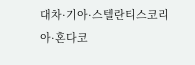대차·기아·스텔란티스코리아·혼다코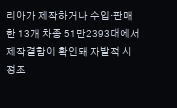리아가 제작하거나 수입·판매한 13개 차종 51만2393대에서 제작결함이 확인돼 자발적 시정조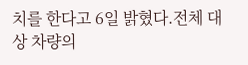치를 한다고 6일 밝혔다.전체 대상 차량의